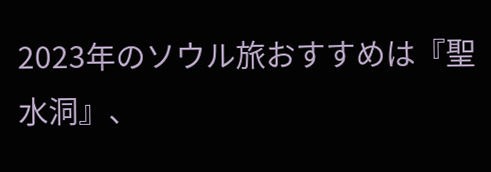2023年のソウル旅おすすめは『聖水洞』、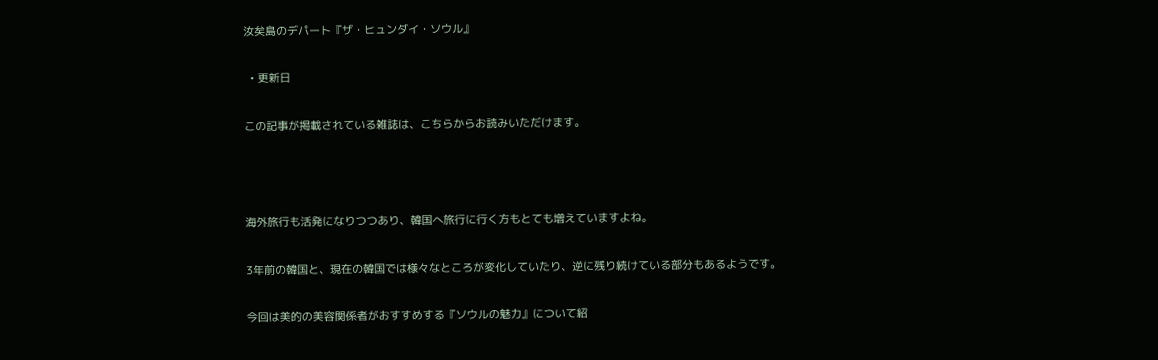汝矣島のデパート『ザ・ヒュンダイ・ソウル』

  • 更新日

この記事が掲載されている雑誌は、こちらからお読みいただけます。



海外旅行も活発になりつつあり、韓国へ旅行に行く方もとても増えていますよね。

3年前の韓国と、現在の韓国では様々なところが変化していたり、逆に残り続けている部分もあるようです。

今回は美的の美容関係者がおすすめする『ソウルの魅力』について紹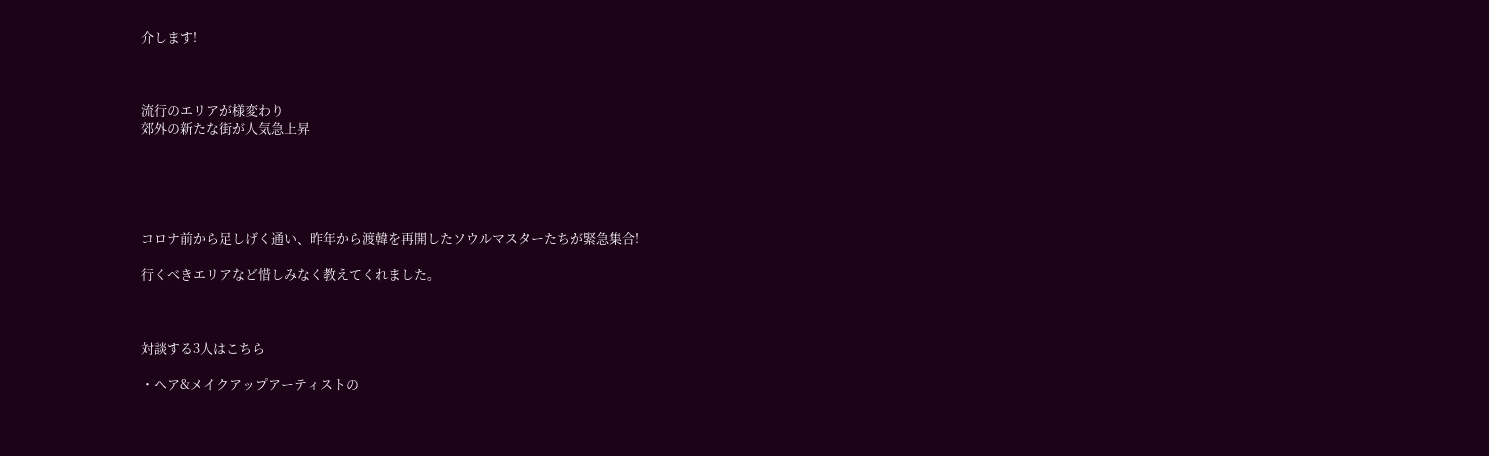介します!



流行のエリアが様変わり
郊外の新たな街が人気急上昇





コロナ前から足しげく通い、昨年から渡韓を再開したソウルマスターたちが緊急集合!

行くべきエリアなど惜しみなく教えてくれました。



対談する3人はこちら

・ヘア&メイクアップアーティストの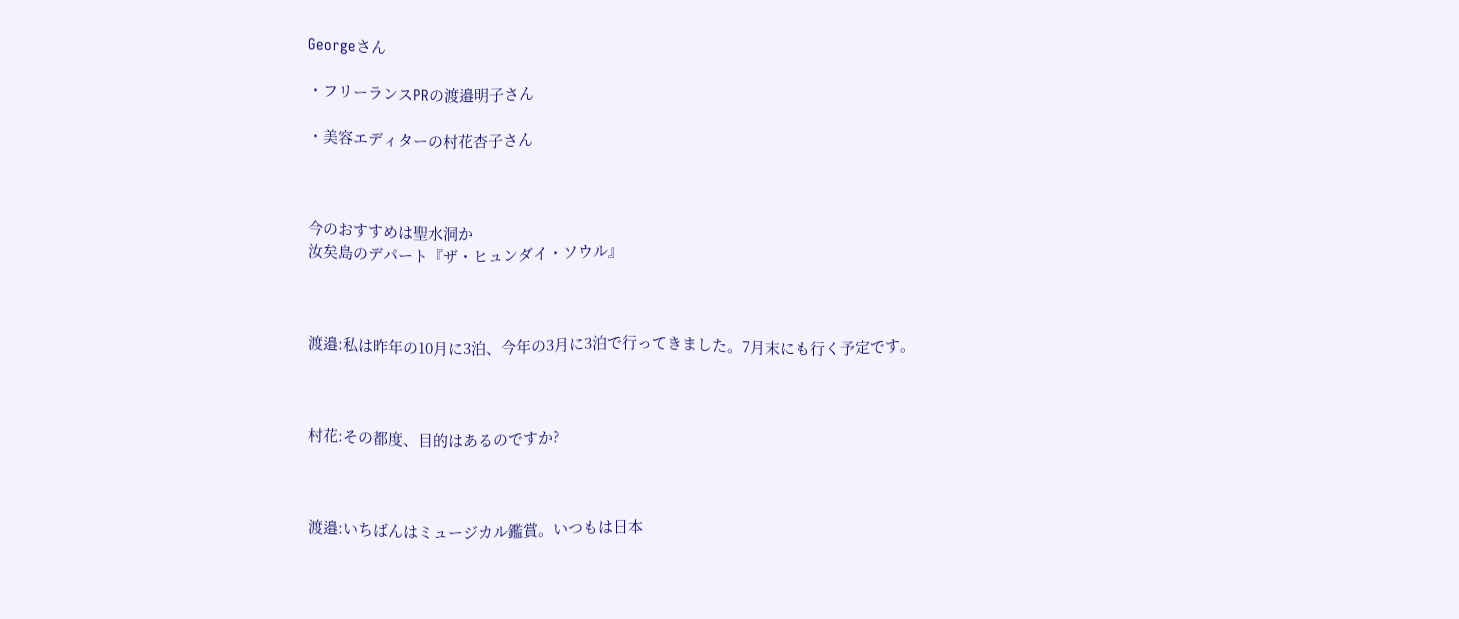Georgeさん

・フリーランスPRの渡邉明子さん

・美容エディターの村花杏子さん



今のおすすめは聖水洞か
汝矣島のデパート『ザ・ヒュンダイ・ソウル』



渡邉:私は昨年の10月に3泊、今年の3月に3泊で行ってきました。7月末にも行く予定です。



村花:その都度、目的はあるのですか?



渡邉:いちばんはミュージカル鑑賞。いつもは日本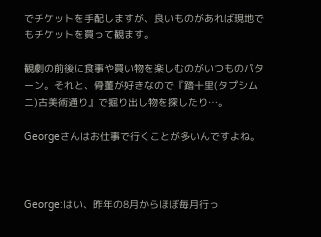でチケットを手配しますが、良いものがあれば現地でもチケットを買って観ます。

観劇の前後に食事や買い物を楽しむのがいつものパターン。それと、骨董が好きなので『踏十里(タプシムニ)古美術通り』で掘り出し物を探したり…。

Georgeさんはお仕事で行くことが多いんですよね。



George:はい、昨年の8月からほぼ毎月行っ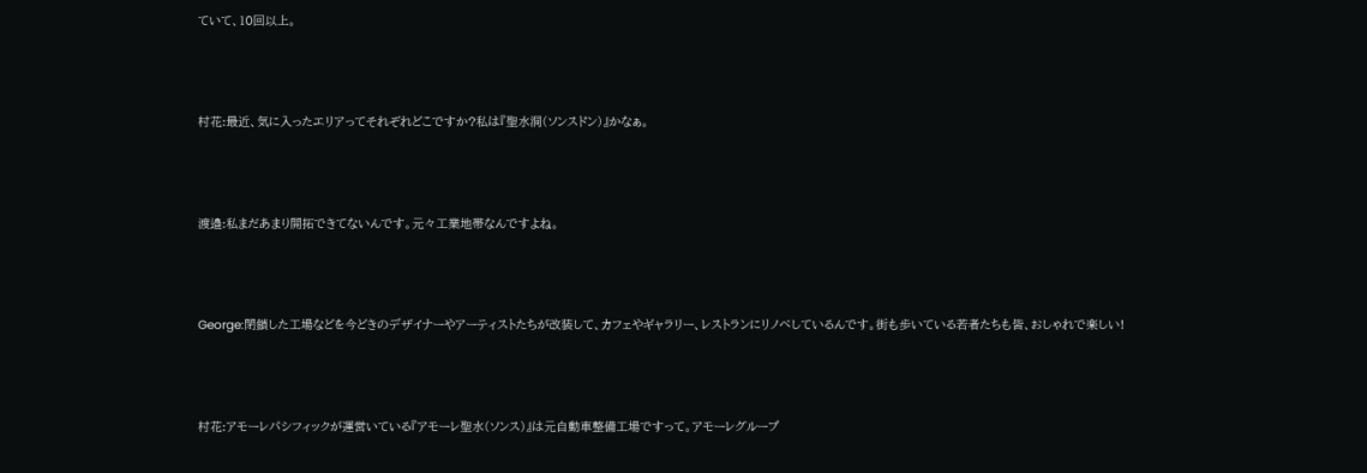ていて、10回以上。



村花:最近、気に入ったエリアってそれぞれどこですか?私は『聖水洞(ソンスドン)』かなぁ。



渡邉:私まだあまり開拓できてないんです。元々工業地帯なんですよね。



George:閉鎖した工場などを今どきのデザイナーやアーティストたちが改装して、カフェやギャラリー、レストランにリノベしているんです。街も歩いている若者たちも皆、おしゃれで楽しい!



村花:アモーレパシフィックが運営いている『アモーレ聖水(ソンス)』は元自動車整備工場ですって。アモーレグループ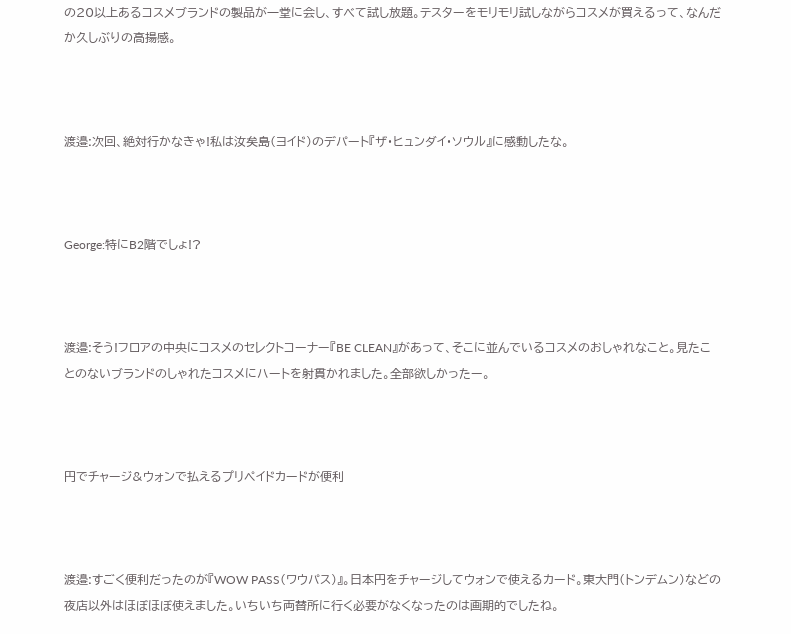の20以上あるコスメブランドの製品が一堂に会し、すべて試し放題。テスターをモリモリ試しながらコスメが買えるって、なんだか久しぶりの高揚感。



渡邉:次回、絶対行かなきゃ!私は汝矣島(ヨイド)のデパート『ザ・ヒュンダイ・ソウル』に感動したな。



George:特にB2階でしょ!?



渡邉:そう!フロアの中央にコスメのセレクトコーナー『BE CLEAN』があって、そこに並んでいるコスメのおしゃれなこと。見たことのないブランドのしゃれたコスメにハートを射貫かれました。全部欲しかったー。



円でチャージ&ウォンで払えるプリペイドカードが便利



渡邉:すごく便利だったのが『WOW PASS(ワウパス)』。日本円をチャージしてウォンで使えるカード。東大門(トンデムン)などの夜店以外はほぼほぼ使えました。いちいち両替所に行く必要がなくなったのは画期的でしたね。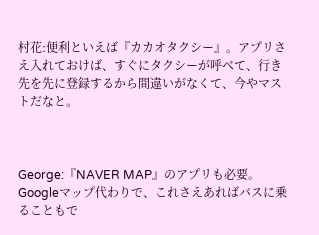村花:便利といえば『カカオタクシー』。アプリさえ入れておけば、すぐにタクシーが呼べて、行き先を先に登録するから間違いがなくて、今やマストだなと。



George:『NAVER MAP』のアプリも必要。Googleマップ代わりで、これさえあればバスに乗ることもで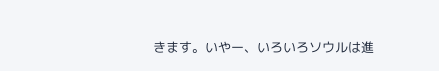きます。いやー、いろいろソウルは進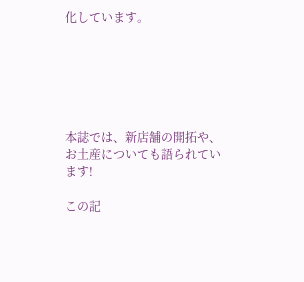化しています。






本誌では、新店舗の開拓や、お土産についても語られています!

この記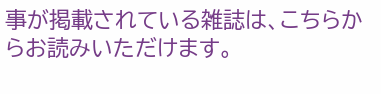事が掲載されている雑誌は、こちらからお読みいただけます。